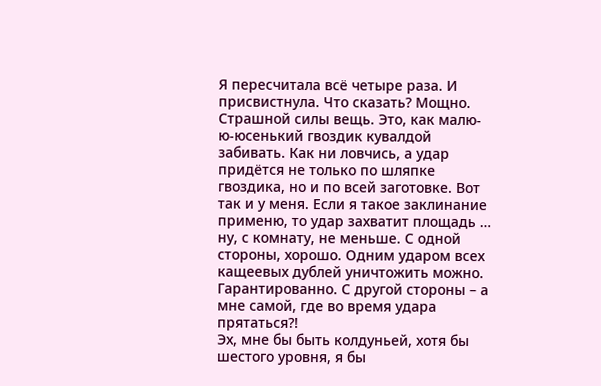Я пересчитала всё четыре раза. И присвистнула. Что сказать? Мощно. Страшной силы вещь. Это, как малю-ю-юсенький гвоздик кувалдой забивать. Как ни ловчись, а удар придётся не только по шляпке гвоздика, но и по всей заготовке. Вот так и у меня. Если я такое заклинание применю, то удар захватит площадь … ну, с комнату, не меньше. С одной стороны, хорошо. Одним ударом всех кащеевых дублей уничтожить можно. Гарантированно. С другой стороны – а мне самой, где во время удара прятаться?!
Эх, мне бы быть колдуньей, хотя бы шестого уровня, я бы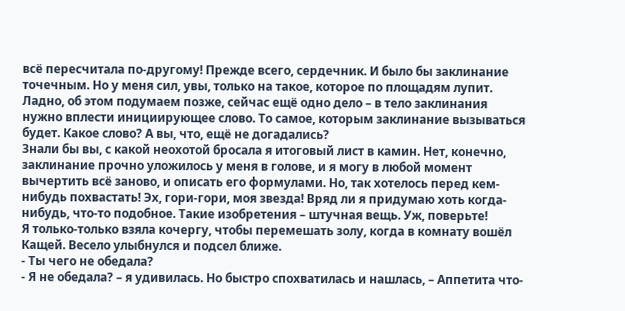всё пересчитала по-другому! Прежде всего, сердечник. И было бы заклинание точечным. Но у меня сил, увы, только на такое, которое по площадям лупит.
Ладно, об этом подумаем позже, сейчас ещё одно дело – в тело заклинания нужно вплести инициирующее слово. То самое, которым заклинание вызываться будет. Какое слово? А вы, что, ещё не догадались?
Знали бы вы, с какой неохотой бросала я итоговый лист в камин. Нет, конечно, заклинание прочно уложилось у меня в голове, и я могу в любой момент вычертить всё заново, и описать его формулами. Но, так хотелось перед кем-нибудь похвастать! Эх, гори-гори, моя звезда! Вряд ли я придумаю хоть когда-нибудь, что-то подобное. Такие изобретения – штучная вещь. Уж, поверьте!
Я только-только взяла кочергу, чтобы перемешать золу, когда в комнату вошёл Кащей. Весело улыбнулся и подсел ближе.
- Ты чего не обедала?
- Я не обедала? – я удивилась. Но быстро спохватилась и нашлась, – Аппетита что-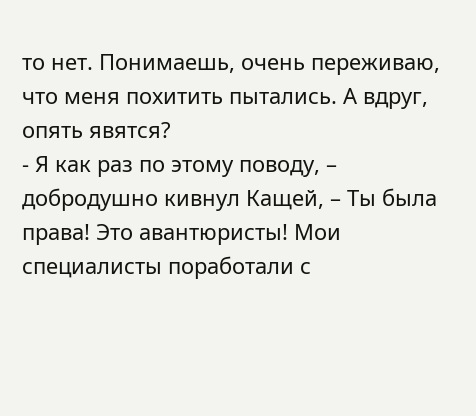то нет. Понимаешь, очень переживаю, что меня похитить пытались. А вдруг, опять явятся?
- Я как раз по этому поводу, – добродушно кивнул Кащей, – Ты была права! Это авантюристы! Мои специалисты поработали с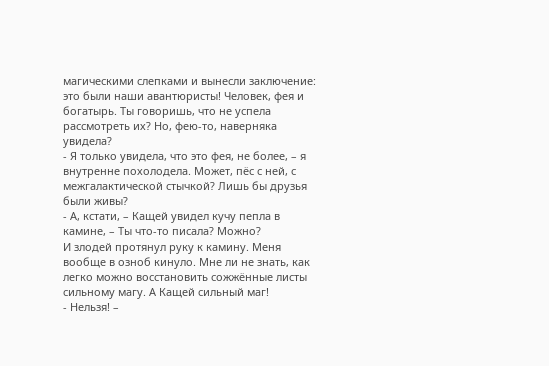магическими слепками и вынесли заключение: это были наши авантюристы! Человек, фея и богатырь. Ты говоришь, что не успела рассмотреть их? Но, фею-то, наверняка увидела?
- Я только увидела, что это фея, не более, – я внутренне похолодела. Может, пёс с ней, с межгалактической стычкой? Лишь бы друзья были живы?
- А, кстати, – Кащей увидел кучу пепла в камине, – Ты что-то писала? Можно?
И злодей протянул руку к камину. Меня вообще в озноб кинуло. Мне ли не знать, как легко можно восстановить сожжённые листы сильному магу. А Кащей сильный маг!
- Нельзя! –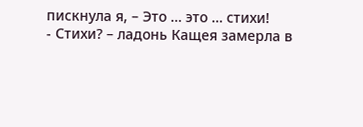пискнула я, – Это … это … стихи!
- Стихи? – ладонь Кащея замерла в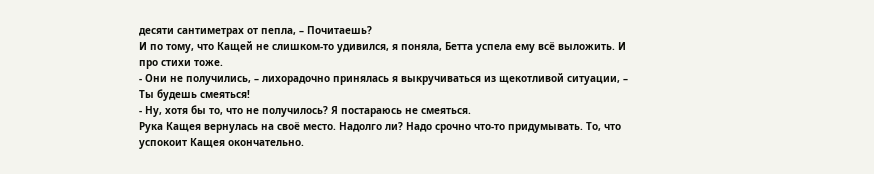десяти сантиметрах от пепла, – Почитаешь?
И по тому, что Кащей не слишком-то удивился, я поняла, Бетта успела ему всё выложить. И про стихи тоже.
- Они не получились, – лихорадочно принялась я выкручиваться из щекотливой ситуации, – Ты будешь смеяться!
- Ну, хотя бы то, что не получилось? Я постараюсь не смеяться.
Рука Кащея вернулась на своё место. Надолго ли? Надо срочно что-то придумывать. То, что успокоит Кащея окончательно.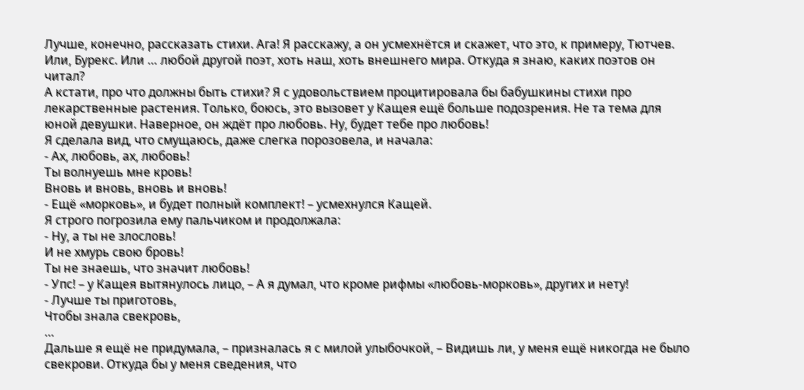Лучше, конечно, рассказать стихи. Ага! Я расскажу, а он усмехнётся и скажет, что это, к примеру, Тютчев. Или, Бурекс. Или … любой другой поэт, хоть наш, хоть внешнего мира. Откуда я знаю, каких поэтов он читал?
А кстати, про что должны быть стихи? Я с удовольствием процитировала бы бабушкины стихи про лекарственные растения. Только, боюсь, это вызовет у Кащея ещё больше подозрения. Не та тема для юной девушки. Наверное, он ждёт про любовь. Ну, будет тебе про любовь!
Я сделала вид, что смущаюсь, даже слегка порозовела, и начала:
- Ах, любовь, ах, любовь!
Ты волнуешь мне кровь!
Вновь и вновь, вновь и вновь!
- Ещё «морковь», и будет полный комплект! – усмехнулся Кащей.
Я строго погрозила ему пальчиком и продолжала:
- Ну, а ты не злословь!
И не хмурь свою бровь!
Ты не знаешь, что значит любовь!
- Упс! – у Кащея вытянулось лицо, – А я думал, что кроме рифмы «любовь-морковь», других и нету!
- Лучше ты приготовь,
Чтобы знала свекровь,
…
Дальше я ещё не придумала, – призналась я с милой улыбочкой, – Видишь ли, у меня ещё никогда не было свекрови. Откуда бы у меня сведения, что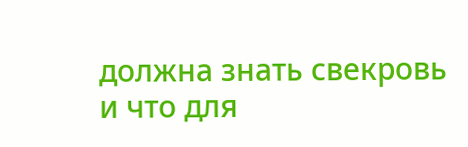должна знать свекровь и что для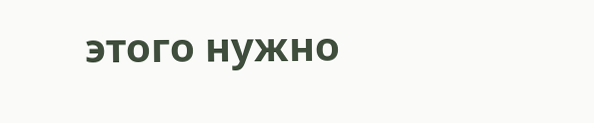этого нужно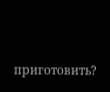приготовить?